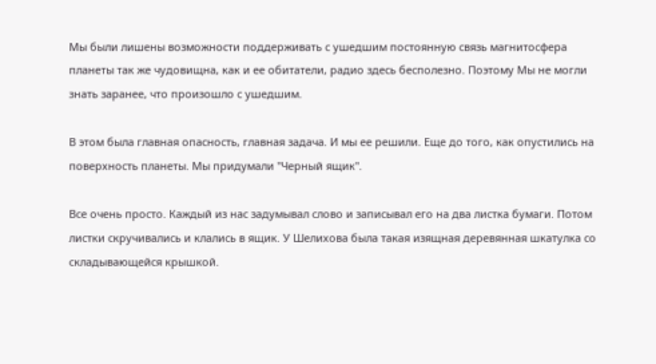Мы были лишены возможности поддерживать с ушедшим постоянную связь магнитосфера планеты так же чудовищна, как и ее обитатели, радио здесь бесполезно. Поэтому Мы не могли знать заранее, что произошло с ушедшим.

В этом была главная опасность, главная задача. И мы ее решили. Еще до того, как опустились на поверхность планеты. Мы придумали "Черный ящик".

Все очень просто. Каждый из нас задумывал слово и записывал его на два листка бумаги. Потом листки скручивались и клались в ящик. У Шелихова была такая изящная деревянная шкатулка со складывающейся крышкой.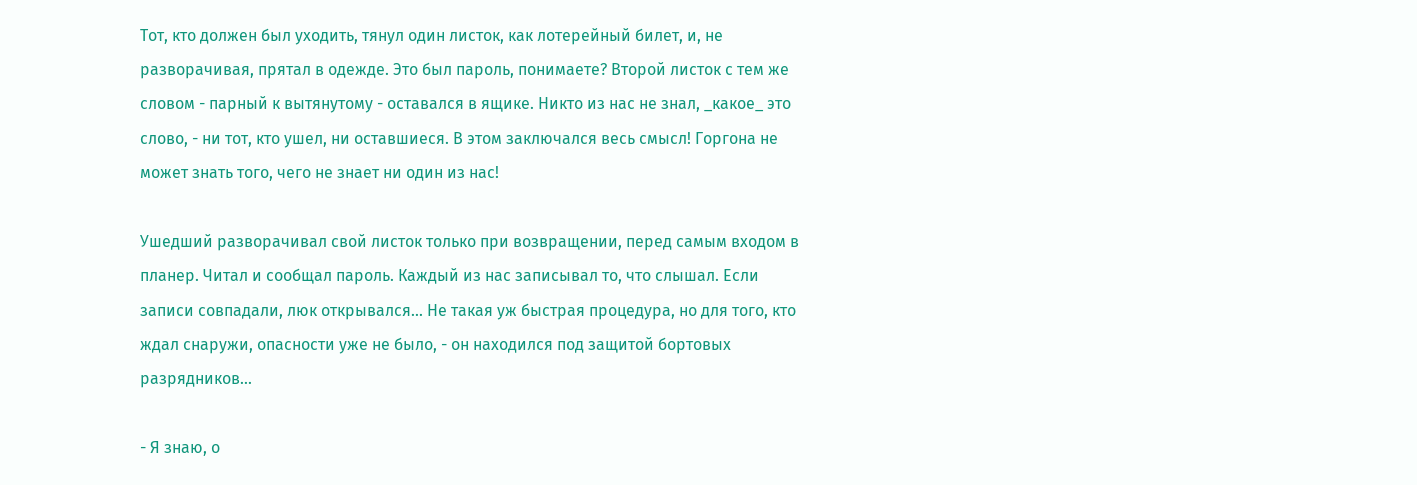Тот, кто должен был уходить, тянул один листок, как лотерейный билет, и, не разворачивая, прятал в одежде. Это был пароль, понимаете? Второй листок с тем же словом - парный к вытянутому - оставался в ящике. Никто из нас не знал, _какое_ это слово, - ни тот, кто ушел, ни оставшиеся. В этом заключался весь смысл! Горгона не может знать того, чего не знает ни один из нас!

Ушедший разворачивал свой листок только при возвращении, перед самым входом в планер. Читал и сообщал пароль. Каждый из нас записывал то, что слышал. Если записи совпадали, люк открывался... Не такая уж быстрая процедура, но для того, кто ждал снаружи, опасности уже не было, - он находился под защитой бортовых разрядников...

- Я знаю, о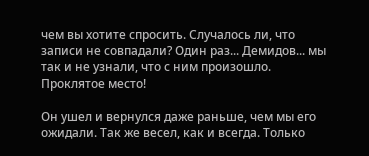чем вы хотите спросить. Случалось ли, что записи не совпадали? Один раз... Демидов... мы так и не узнали, что с ним произошло. Проклятое место!

Он ушел и вернулся даже раньше, чем мы его ожидали. Так же весел, как и всегда. Только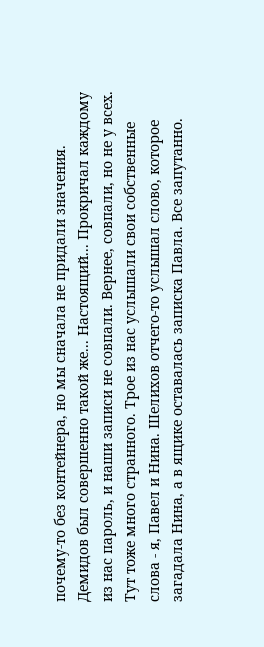почему-то без контейнера, но мы сначала не придали значения. Демидов был совершенно такой же... Настоящий... Прокричал каждому из нас пароль, и наши записи не совпали. Вернее, совпали, но не у всех. Тут тоже много странного. Трое из нас услышали свои собственные слова - я, Павел и Нина. Шелихов отчего-то услышал слово, которое загадала Нина, а в ящике оставалась записка Павла. Все запутанно.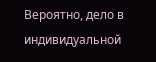Вероятно, дело в индивидуальной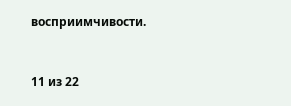восприимчивости.



11 из 22